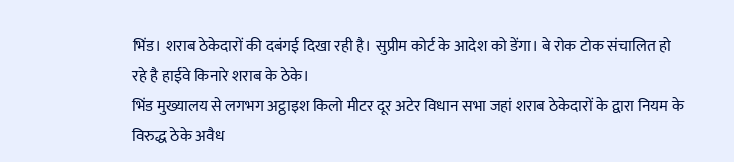भिंड। शराब ठेकेदारों की दबंगई दिखा रही है। सुप्रीम कोर्ट के आदेश को डेंगा। बे रोक टोक संचालित हो रहे है हाईवे किनारे शराब के ठेके।
भिंड मुख्यालय से लगभग अट्ठाइश किलो मीटर दूर अटेर विधान सभा जहां शराब ठेकेदारों के द्वारा नियम के विरुद्ध ठेके अवैध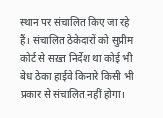स्थान पर संचालित किए जा रहे हैं। संचालित ठेकेदारों को सुप्रीम कोर्ट से सख़्त निर्देश था कोई भी बेध ठेका हाईवे किनारे किसी भी प्रकार से संचालित नहीं होगा।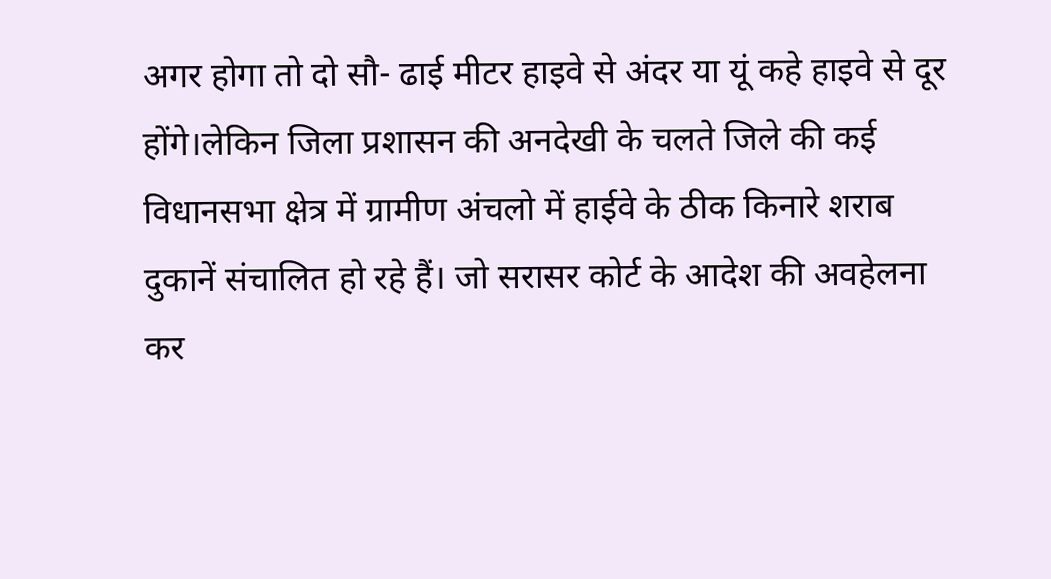अगर होगा तो दो सौ- ढाई मीटर हाइवे से अंदर या यूं कहे हाइवे से दूर होंगे।लेकिन जिला प्रशासन की अनदेखी के चलते जिले की कई विधानसभा क्षेत्र में ग्रामीण अंचलो में हाईवे के ठीक किनारे शराब दुकानें संचालित हो रहे हैं। जो सरासर कोर्ट के आदेश की अवहेलना कर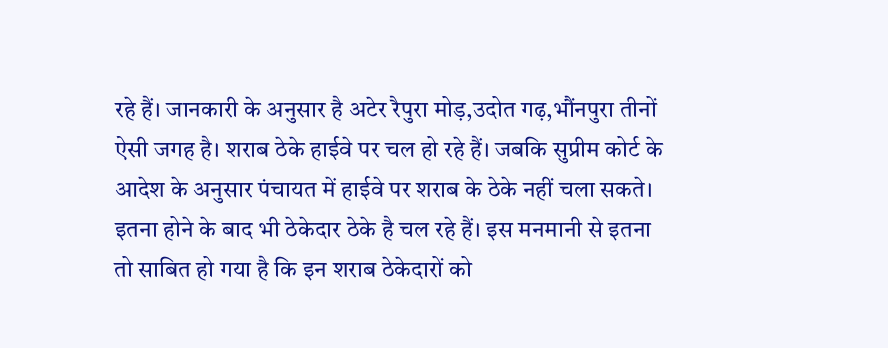रहे हैं। जानकारी के अनुसार है अटेर रैपुरा मोड़,उदोत गढ़,भौंनपुरा तीनों ऐसी जगह है। शराब ठेके हाईवे पर चल हो रहे हैं। जबकि सुप्रीम कोर्ट के आदेश के अनुसार पंचायत में हाईवे पर शराब के ठेके नहीं चला सकते। इतना होने के बाद भी ठेकेदार ठेके है चल रहे हैं। इस मनमानी से इतना तो साबित हो गया है कि इन शराब ठेकेदारों को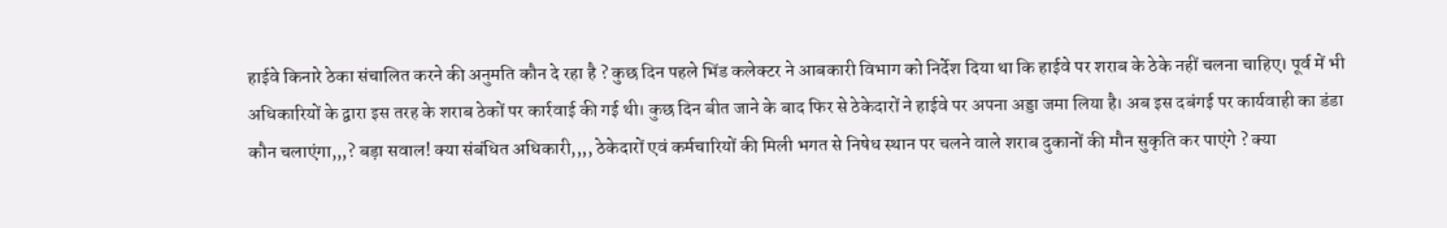हाईवे किनारे ठेका संचालित करने की अनुमति कौन दे रहा है ? कुछ दिन पहले भिंड कलेक्टर ने आबकारी विभाग को निर्देश दिया था कि हाईवे पर शराब के ठेके नहीं चलना चाहिए। पूर्व में भी अधिकारियों के द्वारा इस तरह के शराब ठेकों पर कार्रवाई की गई थी। कुछ दिन बीत जाने के बाद फिर से ठेकेदारों ने हाईवे पर अपना अड्डा जमा लिया है। अब इस दबंगई पर कार्यवाही का डंडा कौन चलाएंगा,,,? बड़ा सवाल! क्या संबंधित अधिकारी,,,, ठेकेदारों एवं कर्मचारियों की मिली भगत से निषेध स्थान पर चलने वाले शराब दुकानों की मौन सुकृति कर पाएंगे ? क्या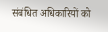संबंधित अधिकारियों को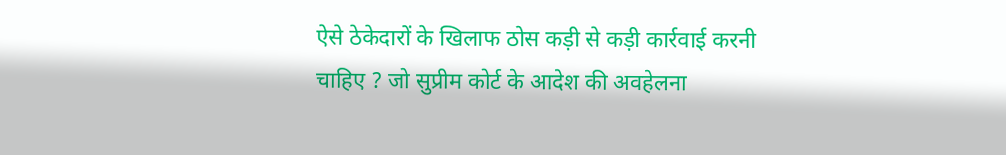ऐसे ठेकेदारों के खिलाफ ठोस कड़ी से कड़ी कार्रवाई करनी चाहिए ? जो सुप्रीम कोर्ट के आदेश की अवहेलना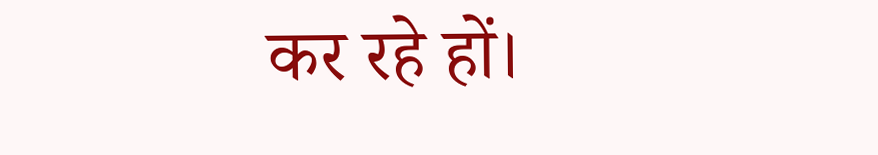कर रहे हों।